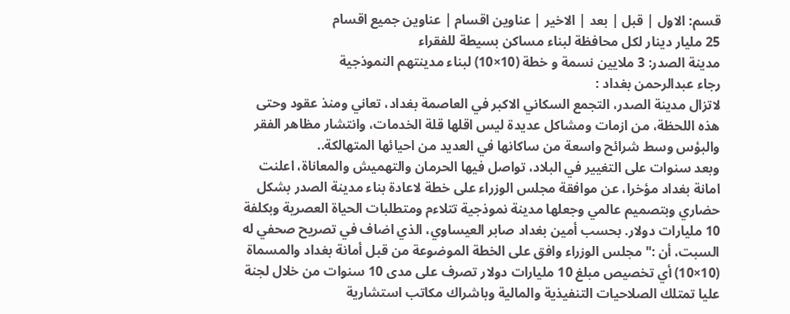قسم: الاول | قبل | بعد | الاخير | عناوين اقسام | عناوين جميع اقسام
25 مليار دينار لكل محافظة لبناء مساكن بسيطة للفقراء
مدينة الصدر: 3 ملايين نسمة و خطة (10×10) لبناء مدينتهم النموذجية
رجاء عبدالرحمن بغداد :
لاتزال مدينة الصدر، التجمع السكاني الاكبر في العاصمة بغداد، تعاني ومنذ عقود وحتى هذه اللحظة، من ازمات ومشاكل عديدة ليس اقلها قلة الخدمات، وانتشار مظاهر الفقر والبؤس وسط شرائح واسعة من ساكانها في العديد من احيائها المتهالكة..
وبعد سنوات على التغيير في البلاد، تواصل فيها الحرمان والتهميش والمعاناة، اعلنت امانة بغداد مؤخرا، عن موافقة مجلس الوزراء على خطة لاعادة بناء مدينة الصدر بشكل حضاري وبتصميم عالمي وجعلها مدينة نموذجية تتلاءم ومتطلبات الحياة العصرية وبكلفة 10 مليارات دولار. بحسب أمين بغداد صابر العيساوي، الذي اضاف في تصريح صحفي له السبت، أن :" مجلس الوزراء وافق على الخطة الموضوعة من قبل أمانة بغداد والمسماة (10×10) أي تخصيص مبلغ 10 مليارات دولار تصرف على مدى 10 سنوات من خلال لجنة عليا تمتلك الصلاحيات التنفيذية والمالية وباشراك مكاتب استشارية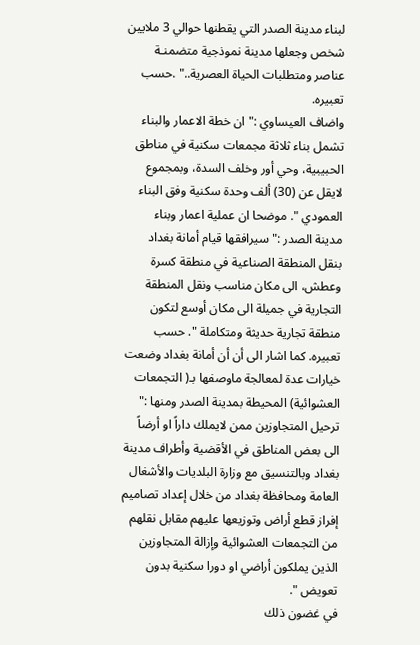لبناء مدينة الصدر التي يقطنها حوالي 3 ملايين شخص وجعلها مدينة نموذجية متضمنـة عناصر ومتطلبات الحياة العصرية.." .حسب تعبيره.
واضاف العيساوي :" ان خطة الاعمار والبناء تشمل بناء ثلاثة مجمعات سكنية في مناطق الحبيبية، وحي أور وخلف السدة، وبمجموع لايقل عن (30) ألف وحدة سكنية وفق البناء العمودي ". موضحا ان عملية اعمار وبناء مدينة الصدر :" سيرافقها قيام أمانة بغداد بنقل المنطقة الصناعية في منطقة كسرة وعطش، الى مكان مناسب ونقل المنطقة التجارية في جميلة الى مكان أوسع لتكون منطقة تجارية حديثة ومتكاملة ". حسب تعبيره. كما اشار الى أن أن أمانة بغداد وضعت خيارات عدة لمعالجة ماوصفها بـ( التجمعات العشوائية) المحيطة بمدينة الصدر ومنها :" ترحيل المتجاوزين ممن لايملك داراً او أرضاً الى بعض المناطق في الأقضية وأطراف مدينة بغداد وبالتنسيق مع وزارة البلديات والأشغال العامة ومحافظة بغداد من خلال إعداد تصاميم إفراز قطع أراض وتوزيعها عليهم مقابل نقلهم من التجمعات العشوائية وإزالة المتجاوزين الذين يملكون أراضي او دورا سكنية بدون تعويض ".
في غضون ذلك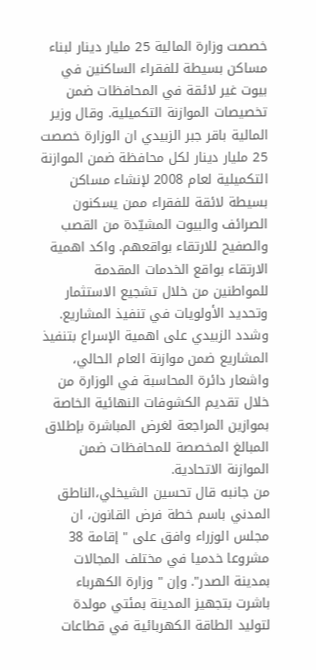خصصت وزارة المالية 25 مليار دينار لبناء مساكن بسيطة للفقراء الساكنين في بيوت غير لائقة في المحافظات ضمن تخصيصات الموازنة التكميلية. وقال وزير المالية باقر جبر الزبيدي ان الوزارة خصصت 25 مليار دينار لكل محافظة ضمن الموازنة التكميلية لعام 2008 لإنشاء مساكن بسيطة لائقة للفقراء ممن يسكنون الصرائف والبيوت المشيّدة من القصب والصفيح للارتقاء بواقعهم. واكد اهمية الارتقاء بواقع الخدمات المقدمة للمواطنين من خلال تشجيع الاستثمار وتحديد الأولويات في تنفيذ المشاريع. وشدد الزبيدي على اهمية الإسراع بتنفيذ المشاريع ضمن موازنة العام الحالي، واشعار دائرة المحاسبة في الوزارة من خلال تقديم الكشوفات النهائية الخاصة بموازين المراجعة لغرض المباشرة بإطلاق المبالغ المخصصة للمحافظات ضمن الموازنة الاتحادية.
من جانبه قال تحسين الشيخلي،الناطق المدني باسم خطة فرض القانون، ان مجلس الوزراء وافق على " إقامة 38 مشروعا خدميا في مختلف المجالات بمدينة الصدر". وإن " وزارة الكهرباء باشرت بتجهيز المدينة بمئتي مولدة لتوليد الطاقة الكهربائية في قطاعات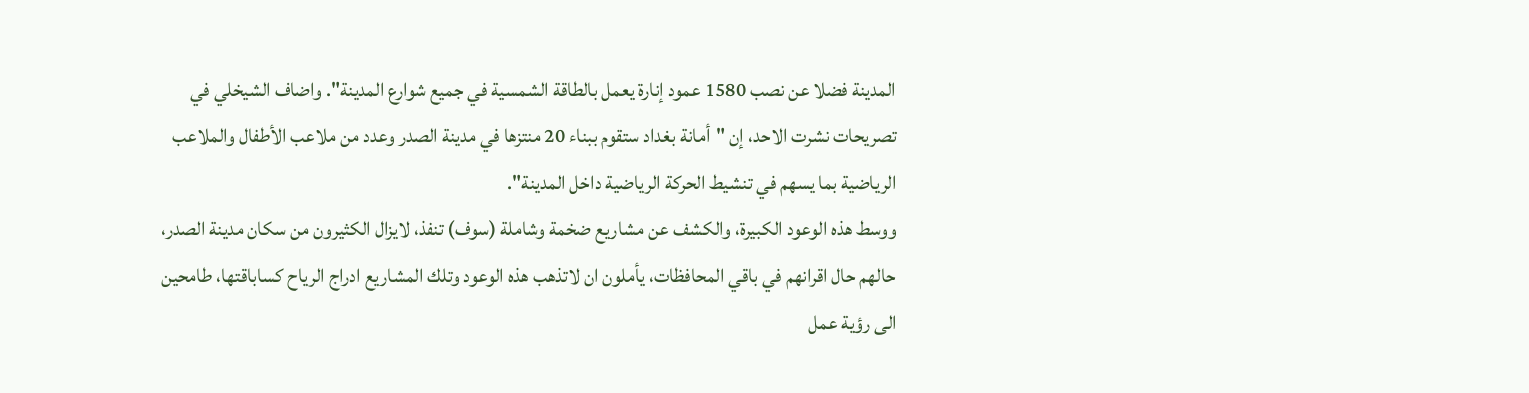المدينة فضلا عن نصب 1580 عمود إنارة يعمل بالطاقة الشمسية في جميع شوارع المدينة". واضاف الشيخلي في تصريحات نشرت الاحد، إن "أمانة بغداد ستقوم ببناء 20 منتزها في مدينة الصدر وعدد من ملاعب الأطفال والملاعب الرياضية بما يسهم في تنشيط الحركة الرياضية داخل المدينة".
ووسط هذه الوعود الكبيرة، والكشف عن مشاريع ضخمة وشاملة (سوف) تنفذ، لايزال الكثيرون من سكان مدينة الصدر، حالهم حال اقرانهم في باقي المحافظات، يأملون ان لاتذهب هذه الوعود وتلك المشاريع ادراج الرياح كساباقتها، طامحين الى رؤية عمل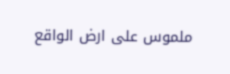ملموس على ارض الواقع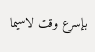بإسرع وقت لاسيما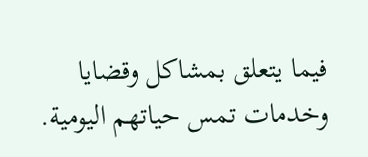فيما يتعلق بمشاكل وقضايا وخدمات تمس حياتهم اليومية.